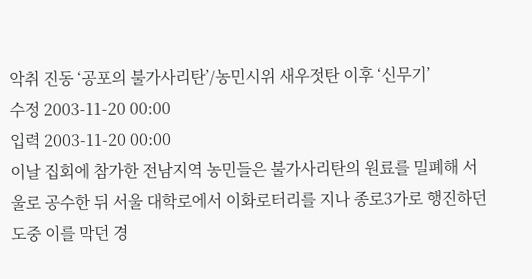악취 진동 ‘공포의 불가사리탄’/농민시위 새우젓탄 이후 ‘신무기’
수정 2003-11-20 00:00
입력 2003-11-20 00:00
이날 집회에 참가한 전남지역 농민들은 불가사리탄의 원료를 밀폐해 서울로 공수한 뒤 서울 대학로에서 이화로터리를 지나 종로3가로 행진하던 도중 이를 막던 경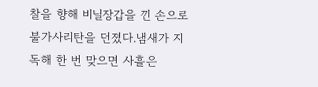찰을 향해 비닐장갑을 낀 손으로 불가사리탄을 던졌다.냄새가 지독해 한 번 맞으면 사흘은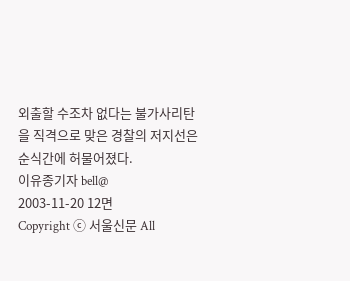외출할 수조차 없다는 불가사리탄을 직격으로 맞은 경찰의 저지선은 순식간에 허물어졌다.
이유종기자 bell@
2003-11-20 12면
Copyright ⓒ 서울신문 All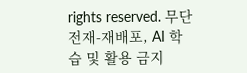rights reserved. 무단 전재-재배포, AI 학습 및 활용 금지